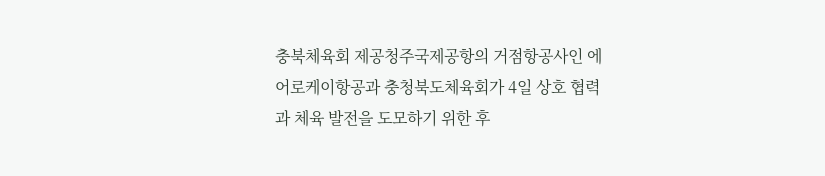충북체육회 제공청주국제공항의 거점항공사인 에어로케이항공과 충청북도체육회가 4일 상호 협력과 체육 발전을 도모하기 위한 후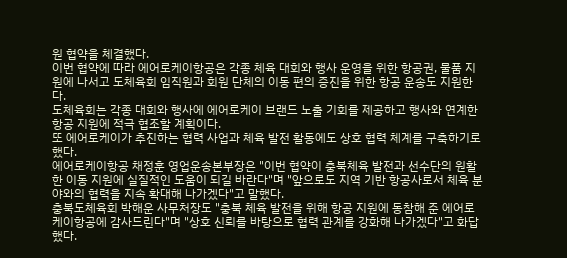원 협약을 체결했다.
이번 협약에 따라 에어로케이항공은 각종 체육 대회와 행사 운영을 위한 항공권, 물품 지원에 나서고 도체육회 임직원과 회원 단체의 이동 편의 증진을 위한 항공 운송도 지원한다.
도체육회는 각종 대회와 행사에 에어로케이 브랜드 노출 기회를 제공하고 행사와 연계한 항공 지원에 적극 협조할 계획이다.
또 에어로케이가 추진하는 협력 사업과 체육 발전 활동에도 상호 협력 체계를 구축하기로 했다.
에어로케이항공 채정훈 영업운송본부장은 "이번 협약이 충북체육 발전과 선수단의 원활한 이동 지원에 실질적인 도움이 되길 바란다"며 "앞으로도 지역 기반 항공사로서 체육 분야와의 협력을 지속 확대해 나가겠다"고 말했다.
충북도체육회 박해운 사무처장도 "충북 체육 발전을 위해 항공 지원에 동참해 준 에어로케이항공에 감사드린다"며 "상호 신뢰를 바탕으로 협력 관계를 강화해 나가겠다"고 화답했다.